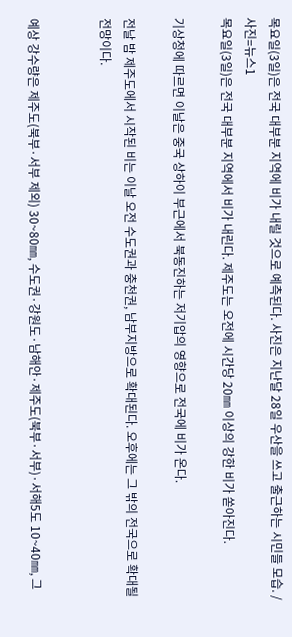목요일(3일)은 전국 대부분 지역에 비가 내릴 것으로 예측된다. 사진은 지난달 28일 우산을 쓰고 출근하는 시민들 모습. /사진=뉴스1
목요일(3일)은 전국 대부분 지역에서 비가 내린다. 제주도는 오전에 시간당 20㎜ 이상의 강한 비가 쏟아진다.

기상청에 따르면 이날은 중국 상하이 부근에서 북동진하는 저기압의 영향으로 전국에 비가 온다.

전날 밤 제주도에서 시작된 비는 이날 오전 수도권과 충천권, 남부지방으로 확대된다. 오후에는 그 밖의 전국으로 확대될 전망이다.


예상 강수량은 제주도(북부·서부 제외) 30~80㎜, 수도권·강원도·남해안·제주도(북부·서부)·서해5도 10~40㎜, 그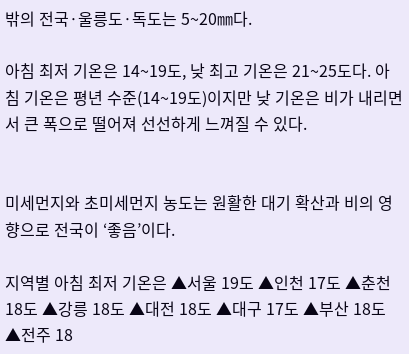밖의 전국·울릉도·독도는 5~20㎜다.

아침 최저 기온은 14~19도, 낮 최고 기온은 21~25도다. 아침 기온은 평년 수준(14~19도)이지만 낮 기온은 비가 내리면서 큰 폭으로 떨어져 선선하게 느껴질 수 있다.


미세먼지와 초미세먼지 농도는 원활한 대기 확산과 비의 영향으로 전국이 ‘좋음’이다.

지역별 아침 최저 기온은 ▲서울 19도 ▲인천 17도 ▲춘천 18도 ▲강릉 18도 ▲대전 18도 ▲대구 17도 ▲부산 18도 ▲전주 18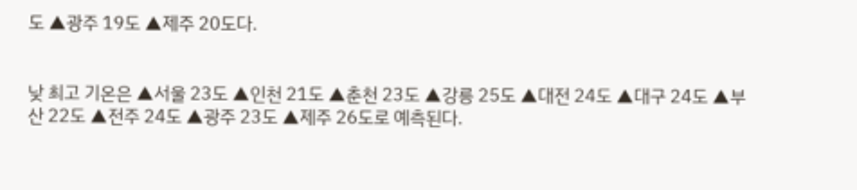도 ▲광주 19도 ▲제주 20도다.


낮 최고 기온은 ▲서울 23도 ▲인천 21도 ▲춘천 23도 ▲강릉 25도 ▲대전 24도 ▲대구 24도 ▲부산 22도 ▲전주 24도 ▲광주 23도 ▲제주 26도로 예측된다.